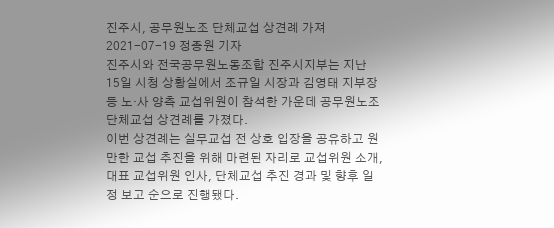진주시, 공무원노조 단체교섭 상견례 가져
2021-07-19 정종원 기자
진주시와 전국공무원노동조합 진주시지부는 지난 15일 시청 상황실에서 조규일 시장과 김영태 지부장 등 노·사 양측 교섭위원이 참석한 가운데 공무원노조 단체교섭 상견례를 가졌다.
이번 상견례는 실무교섭 전 상호 입장을 공유하고 원만한 교섭 추진을 위해 마련된 자리로 교섭위원 소개, 대표 교섭위원 인사, 단체교섭 추진 경과 및 향후 일정 보고 순으로 진행됐다.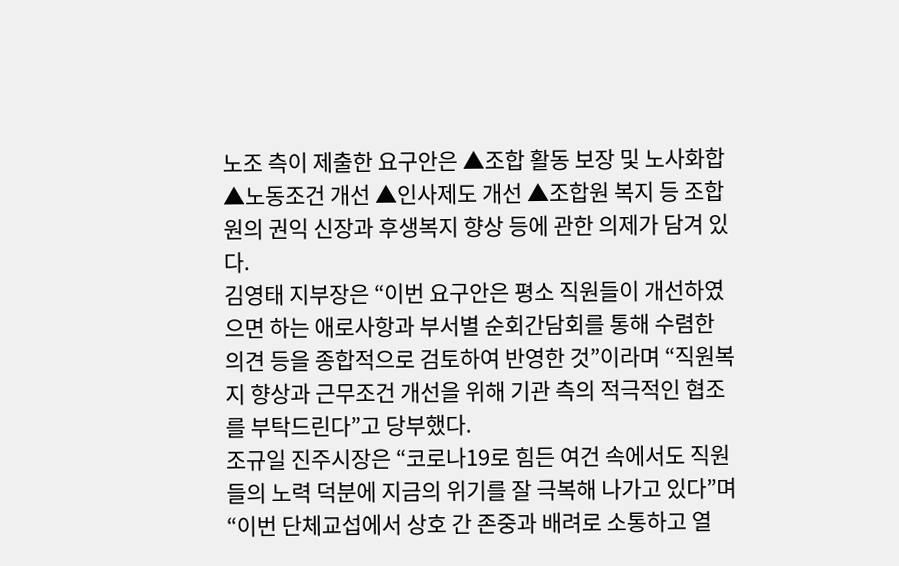노조 측이 제출한 요구안은 ▲조합 활동 보장 및 노사화합 ▲노동조건 개선 ▲인사제도 개선 ▲조합원 복지 등 조합원의 권익 신장과 후생복지 향상 등에 관한 의제가 담겨 있다.
김영태 지부장은 “이번 요구안은 평소 직원들이 개선하였으면 하는 애로사항과 부서별 순회간담회를 통해 수렴한 의견 등을 종합적으로 검토하여 반영한 것”이라며 “직원복지 향상과 근무조건 개선을 위해 기관 측의 적극적인 협조를 부탁드린다”고 당부했다.
조규일 진주시장은 “코로나19로 힘든 여건 속에서도 직원들의 노력 덕분에 지금의 위기를 잘 극복해 나가고 있다”며 “이번 단체교섭에서 상호 간 존중과 배려로 소통하고 열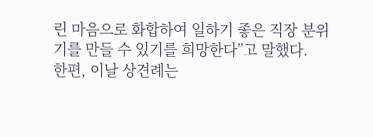린 마음으로 화합하여 일하기 좋은 직장 분위기를 만들 수 있기를 희망한다”고 말했다.
한편, 이날 상견례는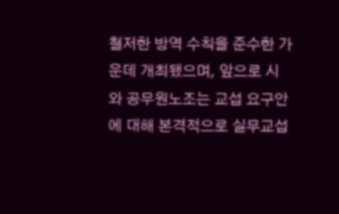철저한 방역 수칙을 준수한 가운데 개최됐으며, 앞으로 시와 공무원노조는 교섭 요구안에 대해 본격적으로 실무교섭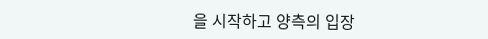을 시작하고 양측의 입장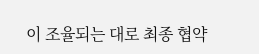이 조율되는 대로 최종 협약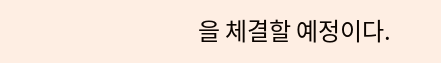을 체결할 예정이다.